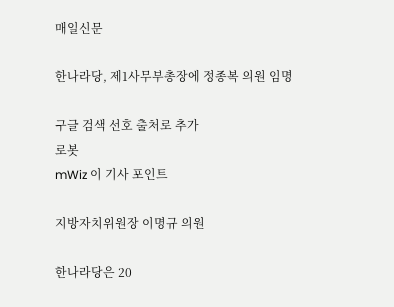매일신문

한나라당, 제1사무부총장에 정종복 의원 임명

구글 검색 선호 출처로 추가
로봇
mWiz 이 기사 포인트

지방자치위원장 이명규 의원

한나라당은 20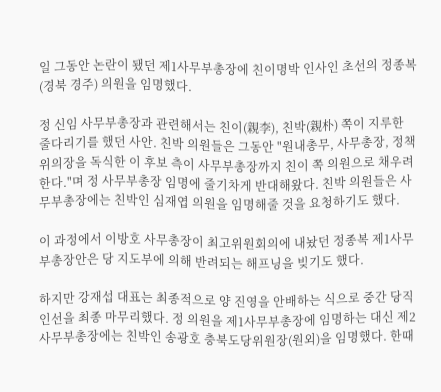일 그동안 논란이 됐던 제1사무부총장에 친이명박 인사인 초선의 정종복(경북 경주) 의원을 임명했다.

정 신임 사무부총장과 관련해서는 친이(親李), 친박(親朴) 쪽이 지루한 줄다리기를 했던 사안. 친박 의원들은 그동안 "원내총무, 사무총장, 정책위의장을 독식한 이 후보 측이 사무부총장까지 친이 쪽 의원으로 채우려 한다."며 정 사무부총장 임명에 줄기차게 반대해왔다. 친박 의원들은 사무부총장에는 친박인 심재엽 의원을 임명해줄 것을 요청하기도 했다.

이 과정에서 이방호 사무총장이 최고위원회의에 내놨던 정종복 제1사무부총장안은 당 지도부에 의해 반려되는 해프닝을 빚기도 했다.

하지만 강재섭 대표는 최종적으로 양 진영을 안배하는 식으로 중간 당직 인선을 최종 마무리했다. 정 의원을 제1사무부총장에 임명하는 대신 제2사무부총장에는 친박인 송광호 충북도당위원장(원외)을 임명했다. 한때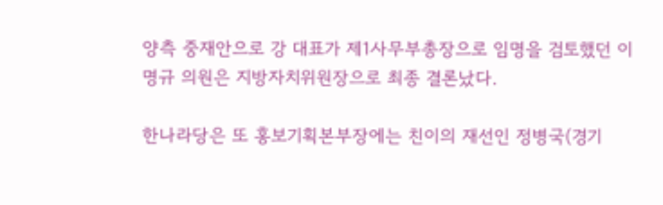양측 중재안으로 강 대표가 제1사무부총장으로 임명을 검토했던 이명규 의원은 지방자치위원장으로 최종 결론났다.

한나라당은 또 홍보기획본부장에는 친이의 재선인 정병국(경기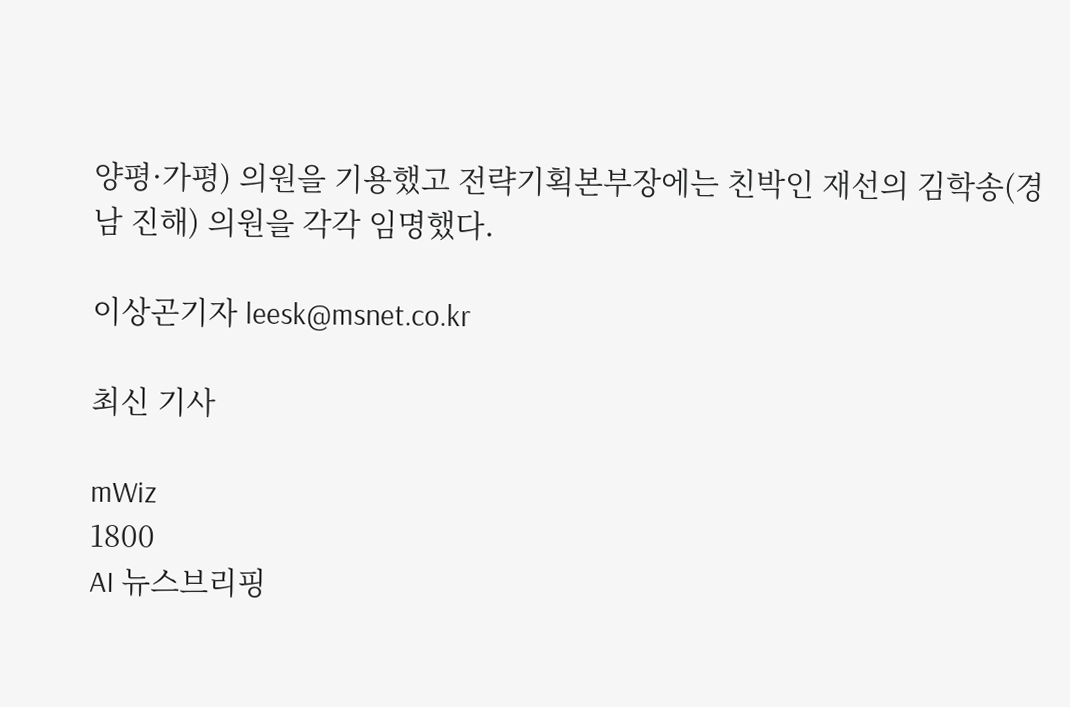양평·가평) 의원을 기용했고 전략기획본부장에는 친박인 재선의 김학송(경남 진해) 의원을 각각 임명했다.

이상곤기자 leesk@msnet.co.kr

최신 기사

mWiz
1800
AI 뉴스브리핑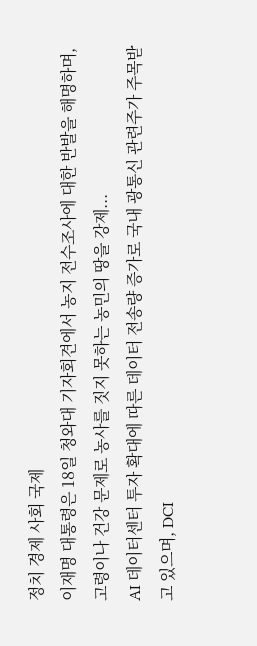정치 경제 사회 국제
이재명 대통령은 18일 청와대 기자회견에서 농지 전수조사에 대한 반발을 해명하며, 고령이나 건강 문제로 농사를 짓지 못하는 농민의 땅을 강제...
AI 데이터센터 투자 확대에 따른 데이터 전송량 증가로 국내 광통신 관련주가 주목받고 있으며, DCI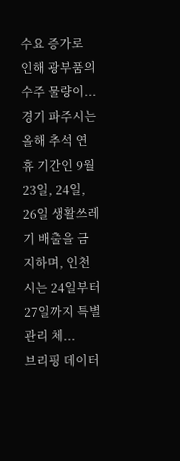수요 증가로 인해 광부품의 수주 물량이...
경기 파주시는 올해 추석 연휴 기간인 9월 23일, 24일, 26일 생활쓰레기 배출을 금지하며, 인천시는 24일부터 27일까지 특별 관리 체...
브리핑 데이터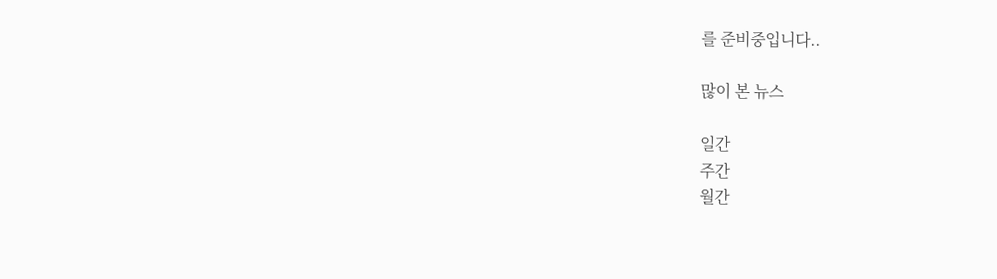를 준비중입니다..

많이 본 뉴스

일간
주간
월간